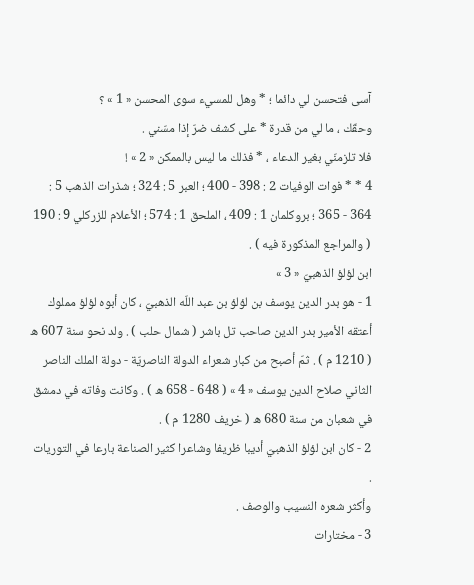آسى فتحسن لي دائما ؛ * وهل للمسيء سوى المحسن « 1 » ؟
وحقّك ، ما لي من قدرة * على كشف ضرّ إذا مسّني .
فلا تلزمنّي بغير الدعاء ، * فذلك ما ليس بالممكن « 2 » !
4 * * فوات الوفيات 2 : 398 - 400 ؛ العبر 5 : 324 ؛ شذرات الذهب 5 : 364 - 365 ؛ بروكلمان 1 : 409 ، الملحق 1 : 574 ؛ الأعلام للزركلي 9 : 190 ( والمراجع المذكورة فيه ) .
ابن لؤلؤ الذهبيّ « 3 »
1 - هو بدر الدين يوسف بن لؤلؤ بن عبد اللّه الذهبيّ ، كان أبوه لؤلؤ مملوك أعتقه الأمير بدر الدين صاحب تل باشر ( شمال حلب ) . ولد نحو سنة 607 ه ( 1210 م ) . ثمّ أصبح من كبار شعراء الدولة الناصريّة - دولة الملك الناصر الثاني صلاح الدين يوسف « 4 » ( 648 - 658 ه ) . وكانت وفاته في دمشق في شعبان من سنة 680 ه ( خريف 1280 م ) .
2 - كان ابن لؤلؤ الذهبيّ أديبا ظريفا وشاعرا كثير الصناعة بارعا في التوريات .
وأكثر شعره النسيب والوصف .
3 - مختارات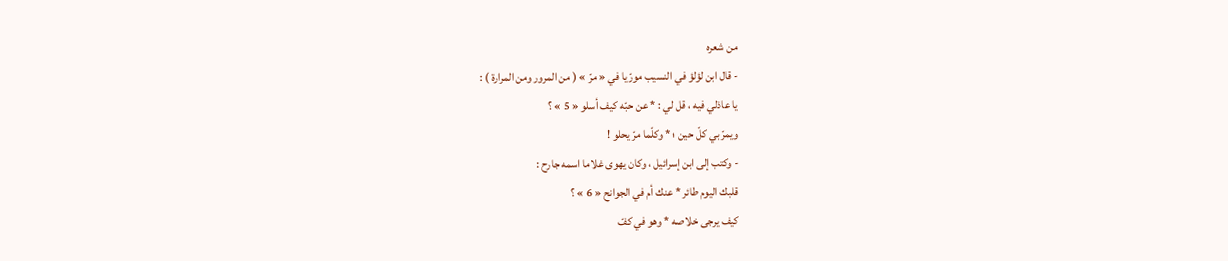من شعره
- قال ابن لؤلؤ في النسيب مورّيا في « مرّ » ( من المرور ومن المرارة ) :
يا عاذلي فيه ، قل لي : * عن حبّه كيف أسلو « 5 » ؟
ويمرّ بي كلّ حين ؛ * وكلّما مرّ يحلو !
- وكتب إلى ابن إسرائيل ، وكان يهوى غلاما اسمه جارح :
قلبك اليوم طائر * عنك أم في الجوانح « 6 » ؟
كيف يرجى خلاصه * وهو في كفّ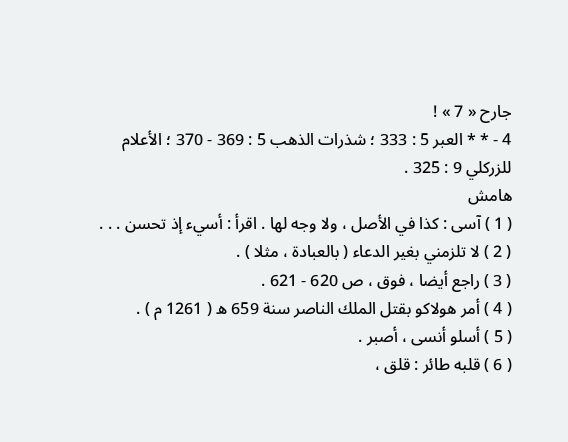جارح « 7 » !
4 - * * العبر 5 : 333 ؛ شذرات الذهب 5 : 369 - 370 ؛ الأعلام للزركلي 9 : 325 .
هامش
( 1 ) آسى : كذا في الأصل ، ولا وجه لها . اقرأ : أسيء إذ تحسن . . .
( 2 ) لا تلزمني بغير الدعاء ( بالعبادة ، مثلا ) .
( 3 ) راجع أيضا ، فوق ، ص 620 - 621 .
( 4 ) أمر هولاكو بقتل الملك الناصر سنة 659 ه ( 1261 م ) .
( 5 ) أسلو أنسى ، أصبر .
( 6 ) قلبه طائر : قلق ،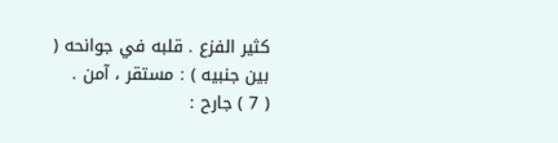كثير الفزع . قلبه في جوانحه ( بين جنبيه ) : مستقر ، آمن .
( 7 ) جارح :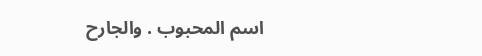اسم المحبوب . والجارح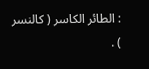: الطائر الكاسر ( كالنسر ) .